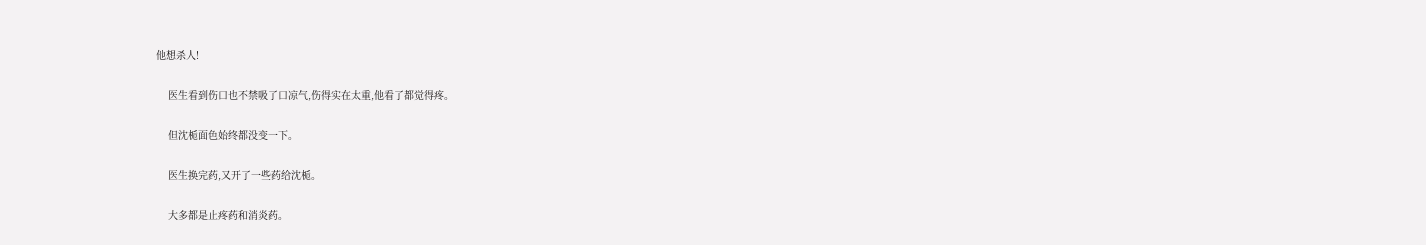他想杀人!

    医生看到伤口也不禁吸了口凉气,伤得实在太重,他看了都觉得疼。

    但沈栀面色始终都没变一下。

    医生换完药,又开了一些药给沈栀。

    大多都是止疼药和消炎药。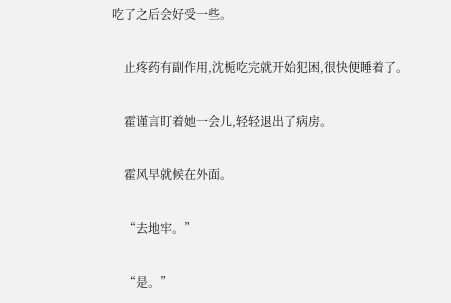吃了之后会好受一些。

    止疼药有副作用,沈栀吃完就开始犯困,很快便睡着了。

    霍谨言盯着她一会儿,轻轻退出了病房。

    霍风早就候在外面。

    “去地牢。”

    “是。”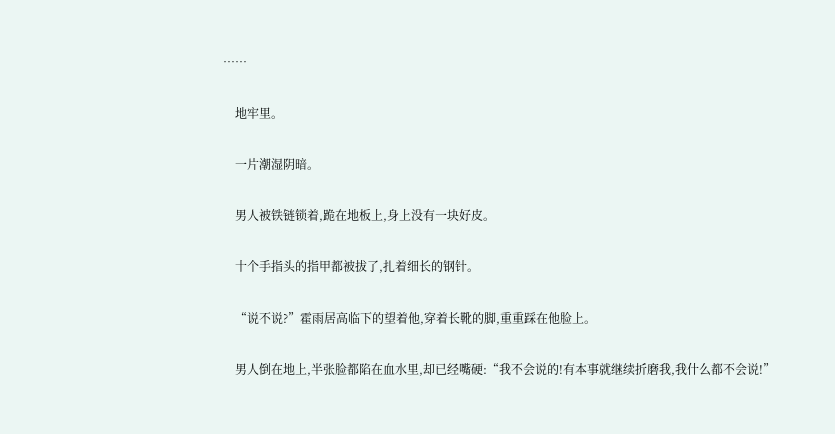……

    地牢里。

    一片潮湿阴暗。

    男人被铁链锁着,跪在地板上,身上没有一块好皮。

    十个手指头的指甲都被拔了,扎着细长的钢针。

    “说不说?”霍雨居高临下的望着他,穿着长靴的脚,重重踩在他脸上。

    男人倒在地上,半张脸都陷在血水里,却已经嘴硬:“我不会说的!有本事就继续折磨我,我什么都不会说!”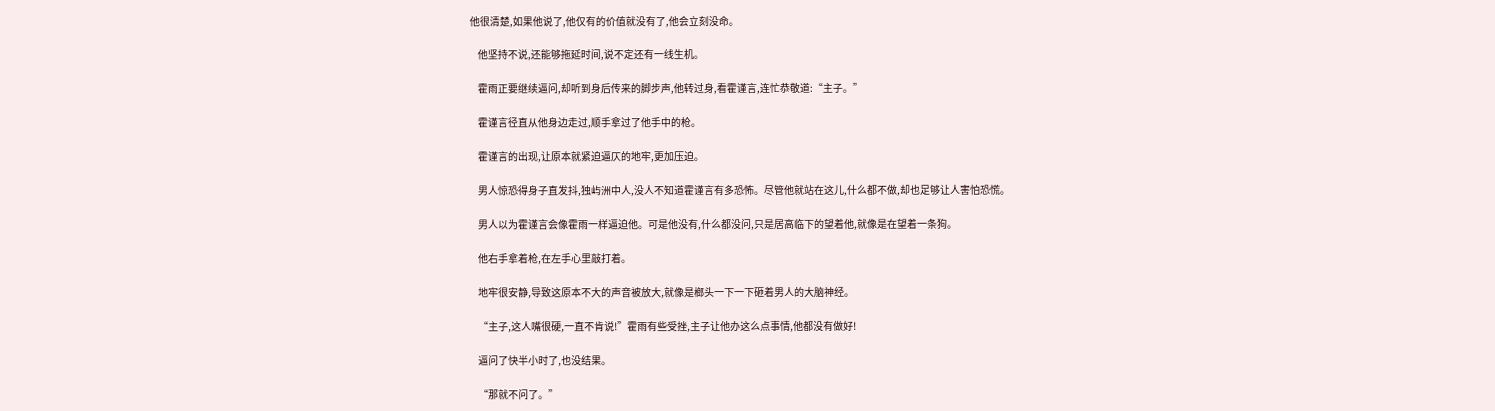他很清楚,如果他说了,他仅有的价值就没有了,他会立刻没命。

    他坚持不说,还能够拖延时间,说不定还有一线生机。

    霍雨正要继续逼问,却听到身后传来的脚步声,他转过身,看霍谨言,连忙恭敬道:“主子。”

    霍谨言径直从他身边走过,顺手拿过了他手中的枪。

    霍谨言的出现,让原本就紧迫逼仄的地牢,更加压迫。

    男人惊恐得身子直发抖,独屿洲中人,没人不知道霍谨言有多恐怖。尽管他就站在这儿,什么都不做,却也足够让人害怕恐慌。

    男人以为霍谨言会像霍雨一样逼迫他。可是他没有,什么都没问,只是居高临下的望着他,就像是在望着一条狗。

    他右手拿着枪,在左手心里敲打着。

    地牢很安静,导致这原本不大的声音被放大,就像是榔头一下一下砸着男人的大脑神经。

    “主子,这人嘴很硬,一直不肯说!”霍雨有些受挫,主子让他办这么点事情,他都没有做好!

    逼问了快半小时了,也没结果。

    “那就不问了。”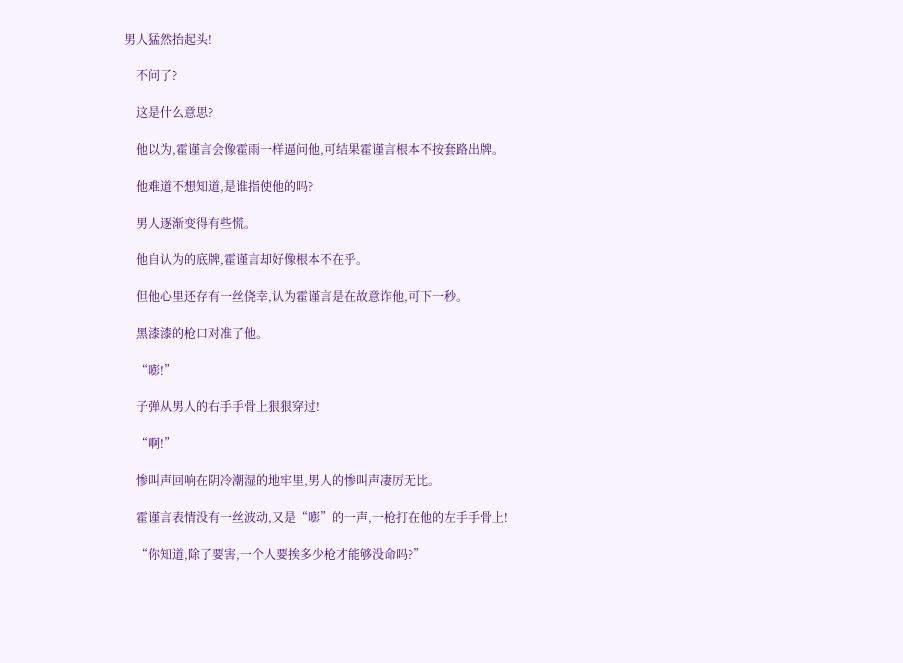男人猛然抬起头!

    不问了?

    这是什么意思?

    他以为,霍谨言会像霍雨一样逼问他,可结果霍谨言根本不按套路出牌。

    他难道不想知道,是谁指使他的吗?

    男人逐渐变得有些慌。

    他自认为的底牌,霍谨言却好像根本不在乎。

    但他心里还存有一丝侥幸,认为霍谨言是在故意诈他,可下一秒。

    黑漆漆的枪口对准了他。

    “嘭!”

    子弹从男人的右手手骨上狠狠穿过!

    “啊!”

    惨叫声回响在阴冷潮湿的地牢里,男人的惨叫声凄厉无比。

    霍谨言表情没有一丝波动,又是“嘭”的一声,一枪打在他的左手手骨上!

    “你知道,除了要害,一个人要挨多少枪才能够没命吗?”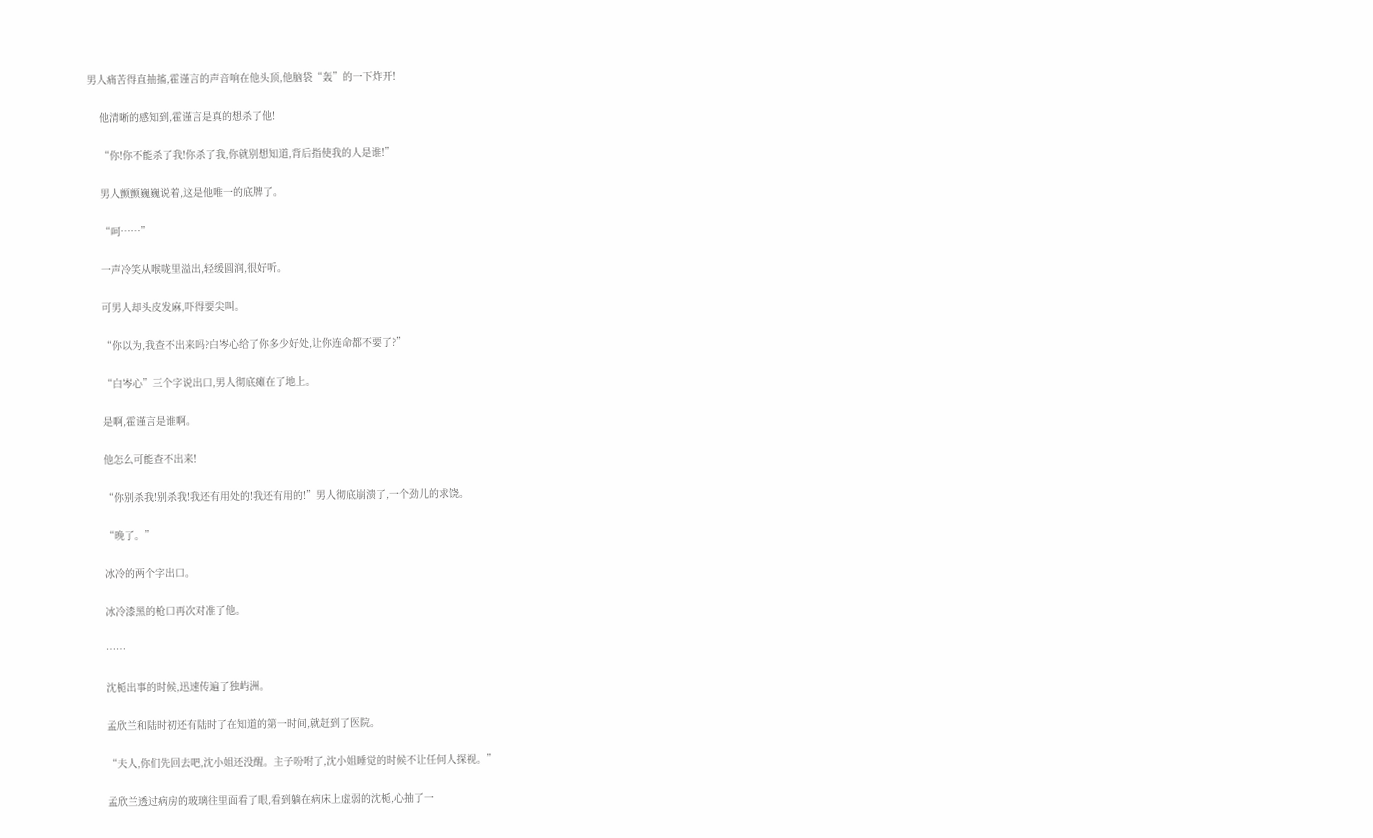男人痛苦得直抽搐,霍谨言的声音响在他头顶,他脑袋“轰”的一下炸开!

    他清晰的感知到,霍谨言是真的想杀了他!

    “你!你不能杀了我!你杀了我,你就别想知道,背后指使我的人是谁!”

    男人颤颤巍巍说着,这是他唯一的底牌了。

    “呵……”

    一声冷笑从喉咙里溢出,轻缓圆润,很好听。

    可男人却头皮发麻,吓得要尖叫。

    “你以为,我查不出来吗?白岑心给了你多少好处,让你连命都不要了?”

    “白岑心”三个字说出口,男人彻底瘫在了地上。

    是啊,霍谨言是谁啊。

    他怎么可能查不出来!

    “你别杀我!别杀我!我还有用处的!我还有用的!”男人彻底崩溃了,一个劲儿的求饶。

    “晚了。”

    冰冷的两个字出口。

    冰冷漆黑的枪口再次对准了他。

    ……

    沈栀出事的时候,迅速传遍了独屿洲。

    孟欣兰和陆时初还有陆时了在知道的第一时间,就赶到了医院。

    “夫人,你们先回去吧,沈小姐还没醒。主子吩咐了,沈小姐睡觉的时候不让任何人探视。”

    孟欣兰透过病房的玻璃往里面看了眼,看到躺在病床上虚弱的沈栀,心抽了一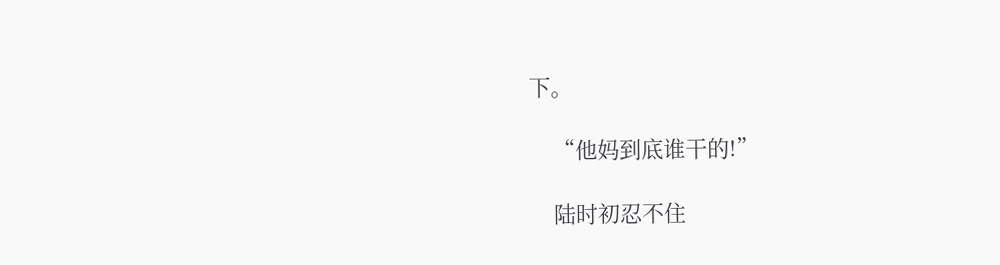下。

    “他妈到底谁干的!”

    陆时初忍不住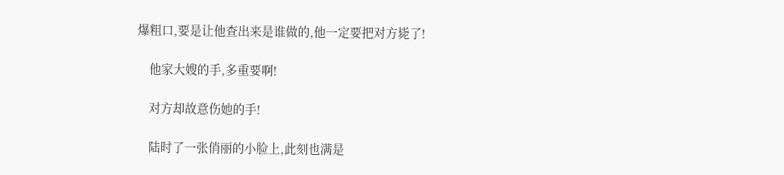爆粗口,要是让他查出来是谁做的,他一定要把对方毙了!

    他家大嫂的手,多重要啊!

    对方却故意伤她的手!

    陆时了一张俏丽的小脸上,此刻也满是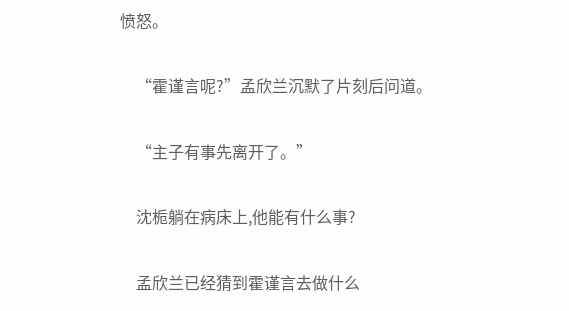愤怒。

    “霍谨言呢?”孟欣兰沉默了片刻后问道。

    “主子有事先离开了。”

    沈栀躺在病床上,他能有什么事?

    孟欣兰已经猜到霍谨言去做什么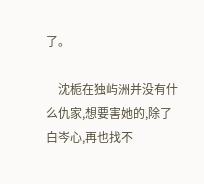了。

    沈栀在独屿洲并没有什么仇家,想要害她的,除了白岑心,再也找不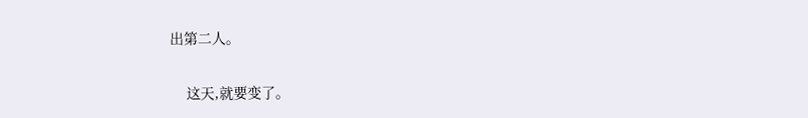出第二人。

    这天,就要变了。